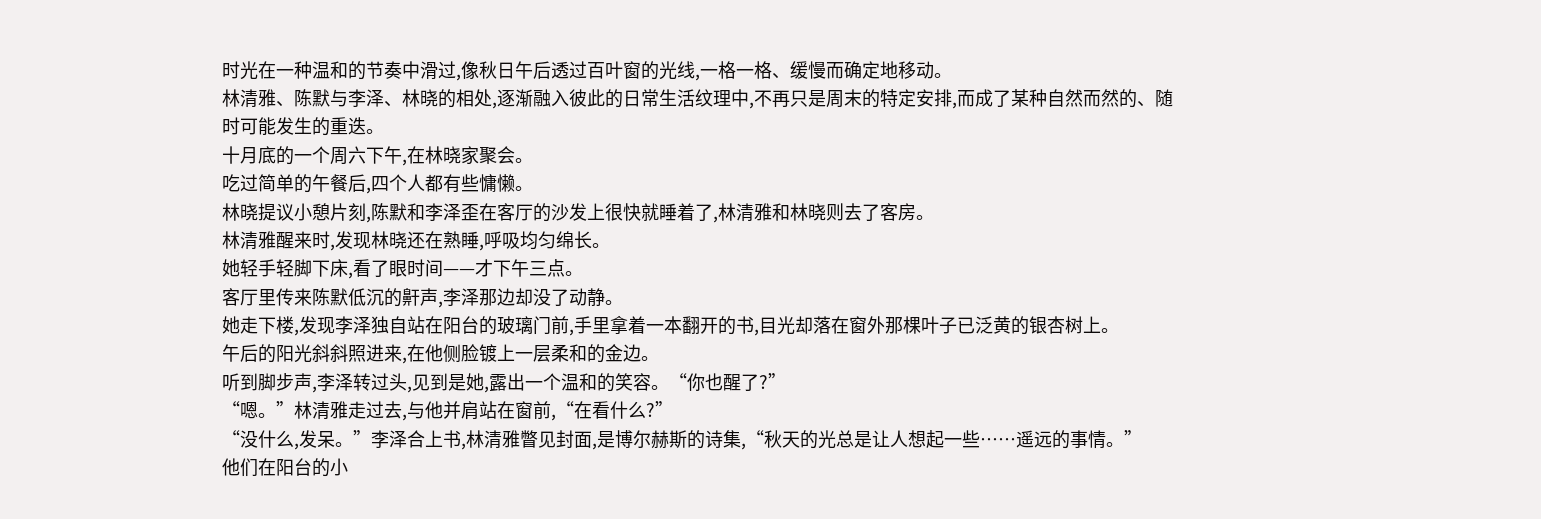时光在一种温和的节奏中滑过,像秋日午后透过百叶窗的光线,一格一格、缓慢而确定地移动。
林清雅、陈默与李泽、林晓的相处,逐渐融入彼此的日常生活纹理中,不再只是周末的特定安排,而成了某种自然而然的、随时可能发生的重迭。
十月底的一个周六下午,在林晓家聚会。
吃过简单的午餐后,四个人都有些慵懒。
林晓提议小憩片刻,陈默和李泽歪在客厅的沙发上很快就睡着了,林清雅和林晓则去了客房。
林清雅醒来时,发现林晓还在熟睡,呼吸均匀绵长。
她轻手轻脚下床,看了眼时间——才下午三点。
客厅里传来陈默低沉的鼾声,李泽那边却没了动静。
她走下楼,发现李泽独自站在阳台的玻璃门前,手里拿着一本翻开的书,目光却落在窗外那棵叶子已泛黄的银杏树上。
午后的阳光斜斜照进来,在他侧脸镀上一层柔和的金边。
听到脚步声,李泽转过头,见到是她,露出一个温和的笑容。“你也醒了?”
“嗯。”林清雅走过去,与他并肩站在窗前,“在看什么?”
“没什么,发呆。”李泽合上书,林清雅瞥见封面,是博尔赫斯的诗集,“秋天的光总是让人想起一些……遥远的事情。”
他们在阳台的小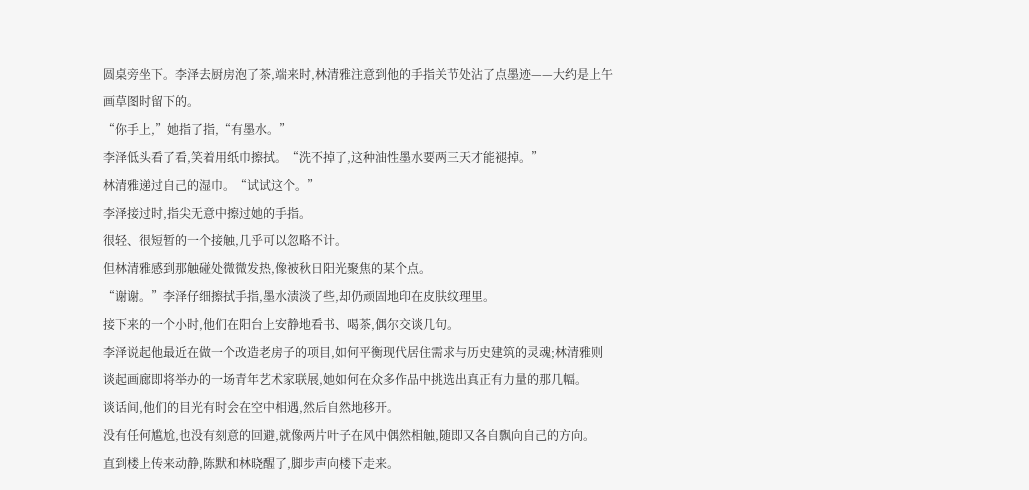圆桌旁坐下。李泽去厨房泡了茶,端来时,林清雅注意到他的手指关节处沾了点墨迹——大约是上午画草图时留下的。
“你手上,”她指了指,“有墨水。”
李泽低头看了看,笑着用纸巾擦拭。“洗不掉了,这种油性墨水要两三天才能褪掉。”
林清雅递过自己的湿巾。“试试这个。”
李泽接过时,指尖无意中擦过她的手指。
很轻、很短暂的一个接触,几乎可以忽略不计。
但林清雅感到那触碰处微微发热,像被秋日阳光聚焦的某个点。
“谢谢。”李泽仔细擦拭手指,墨水渍淡了些,却仍顽固地印在皮肤纹理里。
接下来的一个小时,他们在阳台上安静地看书、喝茶,偶尔交谈几句。
李泽说起他最近在做一个改造老房子的项目,如何平衡现代居住需求与历史建筑的灵魂;林清雅则谈起画廊即将举办的一场青年艺术家联展,她如何在众多作品中挑选出真正有力量的那几幅。
谈话间,他们的目光有时会在空中相遇,然后自然地移开。
没有任何尴尬,也没有刻意的回避,就像两片叶子在风中偶然相触,随即又各自飘向自己的方向。
直到楼上传来动静,陈默和林晓醒了,脚步声向楼下走来。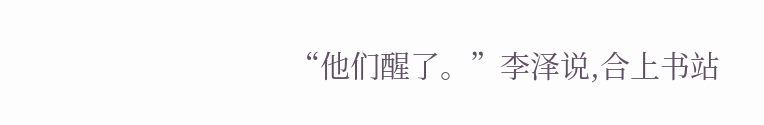“他们醒了。”李泽说,合上书站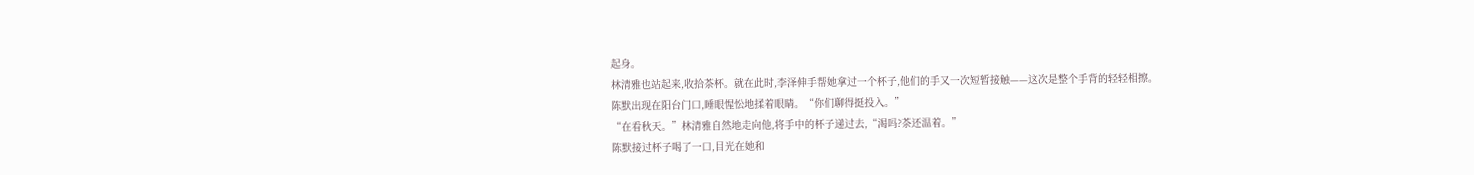起身。
林清雅也站起来,收拾茶杯。就在此时,李泽伸手帮她拿过一个杯子,他们的手又一次短暂接触——这次是整个手背的轻轻相擦。
陈默出现在阳台门口,睡眼惺忪地揉着眼睛。“你们聊得挺投入。”
“在看秋天。”林清雅自然地走向他,将手中的杯子递过去,“渴吗?茶还温着。”
陈默接过杯子喝了一口,目光在她和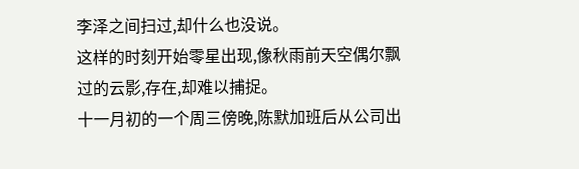李泽之间扫过,却什么也没说。
这样的时刻开始零星出现,像秋雨前天空偶尔飘过的云影,存在,却难以捕捉。
十一月初的一个周三傍晚,陈默加班后从公司出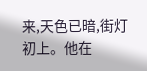来,天色已暗,街灯初上。他在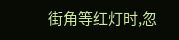街角等红灯时,忽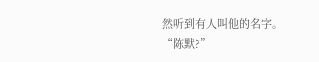然听到有人叫他的名字。
“陈默?”